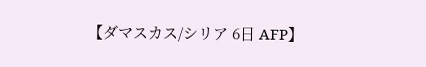【ダマスカス/シリア 6日 AFP】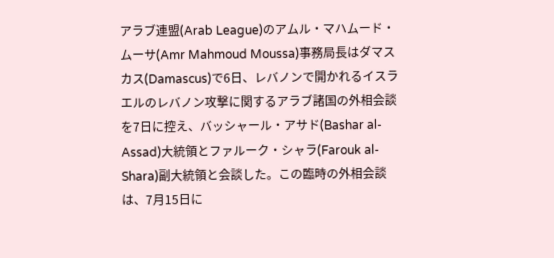アラブ連盟(Arab League)のアムル・マハムード・ムーサ(Amr Mahmoud Moussa)事務局長はダマスカス(Damascus)で6日、レバノンで開かれるイスラエルのレバノン攻撃に関するアラブ諸国の外相会談を7日に控え、バッシャール・アサド(Bashar al-Assad)大統領とファルーク・シャラ(Farouk al-Shara)副大統領と会談した。この臨時の外相会談は、7月15日に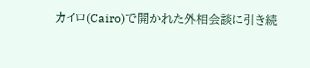カイロ(Cairo)で開かれた外相会談に引き続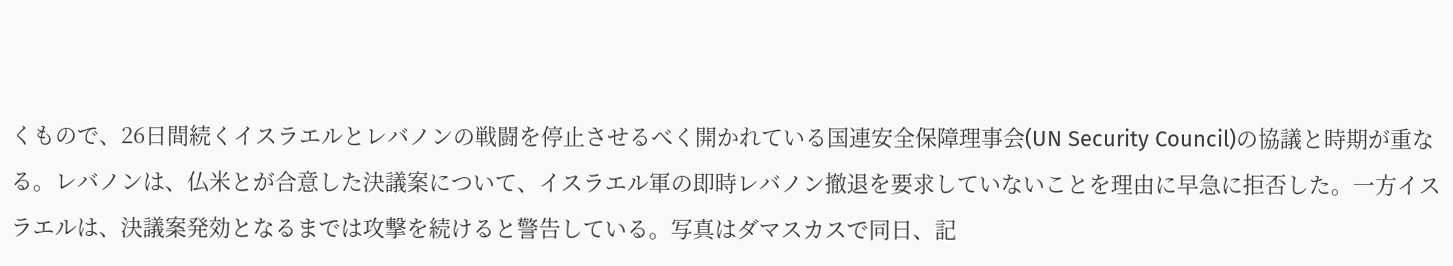くもので、26日間続くイスラエルとレバノンの戦闘を停止させるべく開かれている国連安全保障理事会(UN Security Council)の協議と時期が重なる。レバノンは、仏米とが合意した決議案について、イスラエル軍の即時レバノン撤退を要求していないことを理由に早急に拒否した。一方イスラエルは、決議案発効となるまでは攻撃を続けると警告している。写真はダマスカスで同日、記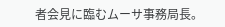者会見に臨むムーサ事務局長。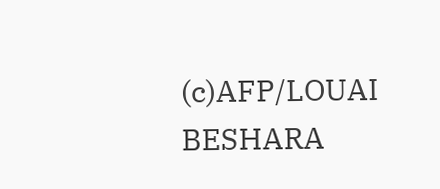(c)AFP/LOUAI BESHARA